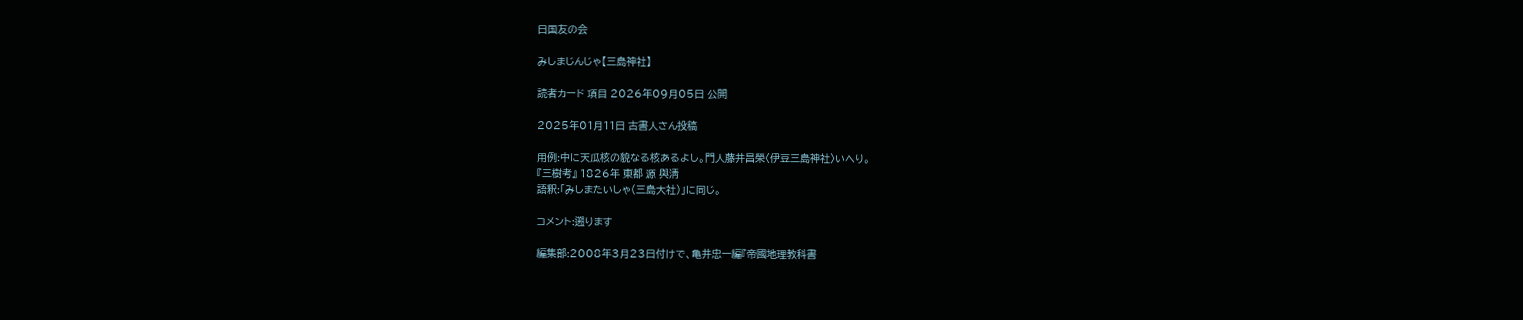日国友の会

みしまじんじゃ【三島神社】

読者カード 項目 2026年09月05日 公開

2025年01月11日 古書人さん投稿

用例:中に天瓜核の貌なる核あるよし。門人藤井昌榮〈伊豆三島神社〉いへり。
『三樹考』 1826年 東都 源 與淸
語釈:「みしまたいしゃ(三島大社)」に同じ。

コメント:遡ります

編集部:2008年3月23日付けで、亀井忠一編『帝國地理教科書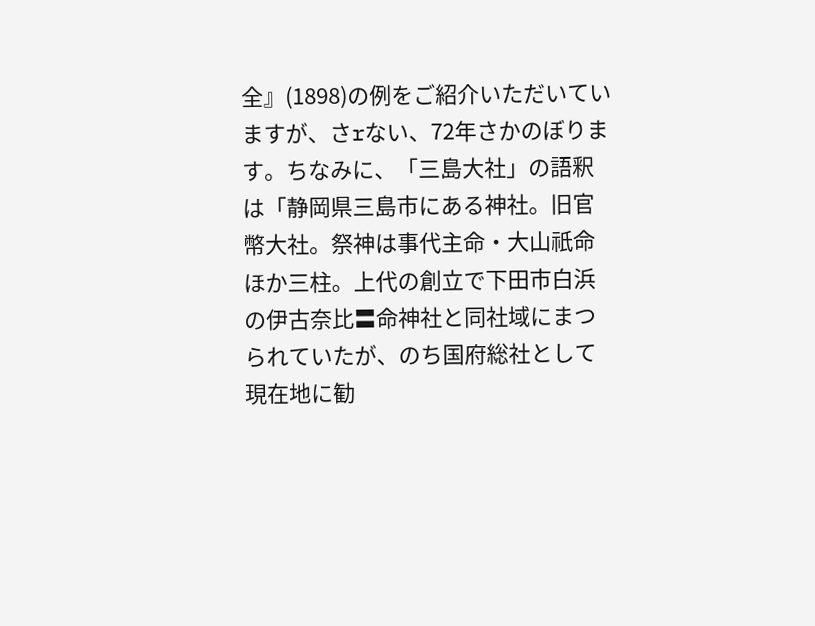全』(1898)の例をご紹介いただいていますが、さrない、72年さかのぼります。ちなみに、「三島大社」の語釈は「静岡県三島市にある神社。旧官幣大社。祭神は事代主命・大山祇命ほか三柱。上代の創立で下田市白浜の伊古奈比〓命神社と同社域にまつられていたが、のち国府総社として現在地に勧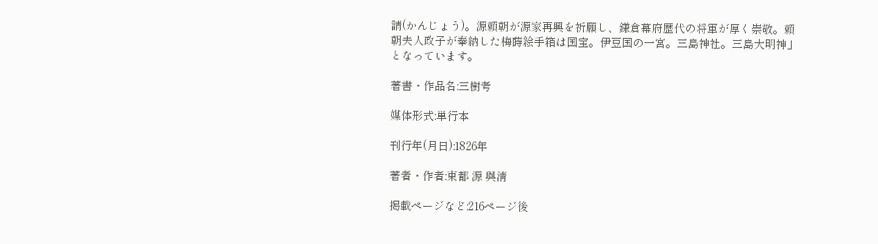請(かんじょう)。源頼朝が源家再興を祈願し、鎌倉幕府歴代の将軍が厚く崇敬。頼朝夫人政子が奉納した梅蒔絵手箱は国宝。伊豆国の一宮。三島神社。三島大明神」となっています。

著書・作品名:三樹考

媒体形式:単行本

刊行年(月日):1826年

著者・作者:東都 源 與淸

掲載ページなど:216ページ後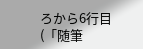ろから6行目(「随筆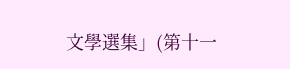文學選集」(第十一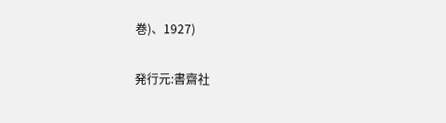巻)、1927)

発行元:書齋社